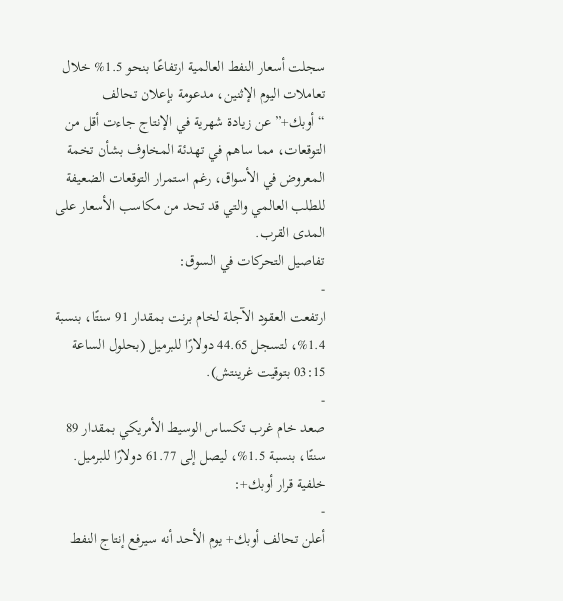سجلت أسعار النفط العالمية ارتفاعًا بنحو 1.5% خلال تعاملات اليوم الإثنين، مدعومة بإعلان تحالف “أوبك+” عن زيادة شهرية في الإنتاج جاءت أقل من التوقعات، مما ساهم في تهدئة المخاوف بشأن تخمة المعروض في الأسواق، رغم استمرار التوقعات الضعيفة للطلب العالمي والتي قد تحد من مكاسب الأسعار على المدى القرب.
تفاصيل التحركات في السوق:
-
ارتفعت العقود الآجلة لخام برنت بمقدار 91 سنتًا، بنسبة 1.4%، لتسجل 44.65 دولارًا للبرميل (بحلول الساعة 03:15 بتوقيت غرينتش).
-
صعد خام غرب تكساس الوسيط الأمريكي بمقدار 89 سنتًا، بنسبة 1.5%، ليصل إلى 61.77 دولارًا للبرميل.
خلفية قرار أوبك+:
-
أعلن تحالف أوبك+ يوم الأحد أنه سيرفع إنتاج النفط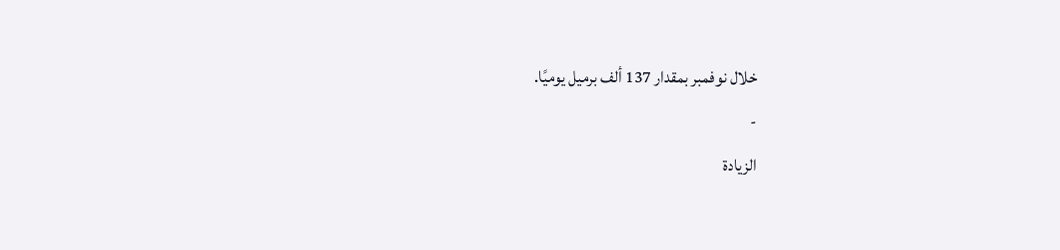خلال نوفمبر بمقدار 137 ألف برميل يوميًا.
-
الزيادة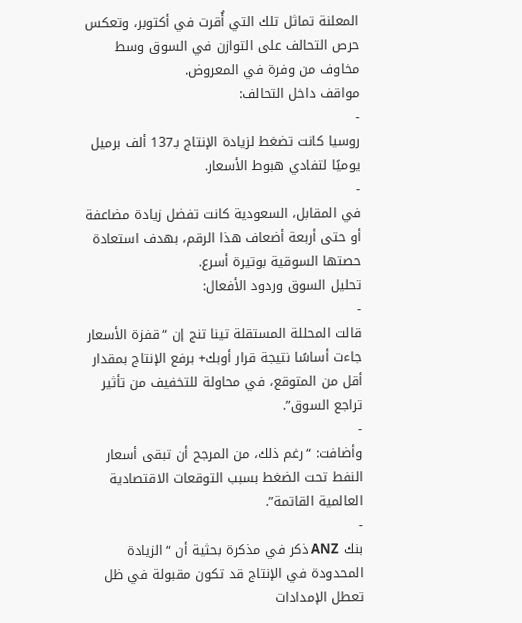المعلنة تماثل تلك التي أُقرت في أكتوبر، وتعكس حرص التحالف على التوازن في السوق وسط مخاوف من وفرة في المعروض.
مواقف داخل التحالف:
-
روسيا كانت تضغط لزيادة الإنتاج بـ137 ألف برميل يوميًا لتفادي هبوط الأسعار.
-
في المقابل، السعودية كانت تفضل زيادة مضاعفة أو حتى أربعة أضعاف هذا الرقم، بهدف استعادة حصتها السوقية بوتيرة أسرع.
تحليل السوق وردود الأفعال:
-
قالت المحللة المستقلة تينا تنج إن “قفزة الأسعار جاءت أساسًا نتيجة قرار أوبك+ برفع الإنتاج بمقدار أقل من المتوقع، في محاولة للتخفيف من تأثير تراجع السوق”.
-
وأضافت: “رغم ذلك، من المرجح أن تبقى أسعار النفط تحت الضغط بسبب التوقعات الاقتصادية العالمية القاتمة”.
-
بنك ANZ ذكر في مذكرة بحثية أن “الزيادة المحدودة في الإنتاج قد تكون مقبولة في ظل تعطل الإمدادات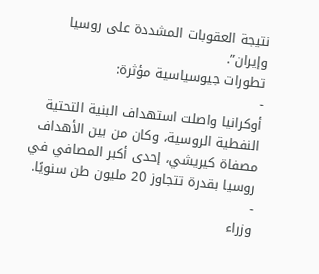نتيجة العقوبات المشددة على روسيا وإيران”.
تطورات جيوسياسية مؤثرة:
-
أوكرانيا واصلت استهداف البنية التحتية النفطية الروسية، وكان من بين الأهداف مصفاة كيريشي، إحدى أكبر المصافي في روسيا بقدرة تتجاوز 20 مليون طن سنويًا.
-
وزراء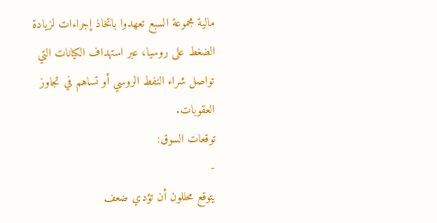مالية مجموعة السبع تعهدوا باتخاذ إجراءات لزيادة الضغط على روسيا، عبر استهداف الكيانات التي تواصل شراء النفط الروسي أو تساهم في تجاوز العقوبات.
توقعات السوق:
-
يتوقع محللون أن تؤدي ضعف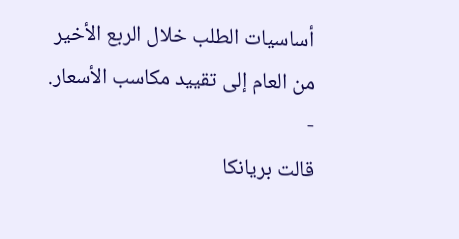أساسيات الطلب خلال الربع الأخير من العام إلى تقييد مكاسب الأسعار.
-
قالت بريانكا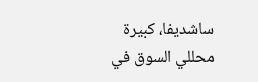ساشديفا، كبيرة محللي السوق في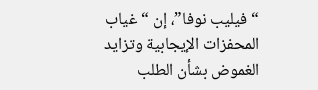“فيليب نوفا”، إن “غياب المحفزات الإيجابية وتزايد الغموض بشأن الطلب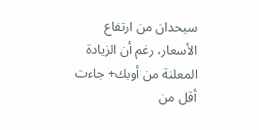سيحدان من ارتفاع الأسعار، رغم أن الزيادة المعلنة من أوبك+ جاءت أقل من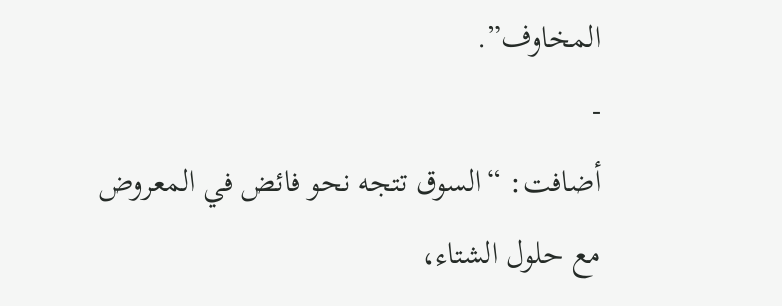المخاوف”.
-
أضافت: “السوق تتجه نحو فائض في المعروض مع حلول الشتاء،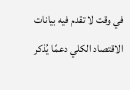في وقت لا تقدم فيه بيانات الاقتصاد الكلي دعمًا يُذكر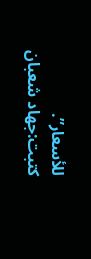للأسعار”.
كتبت:جهاد شعبان